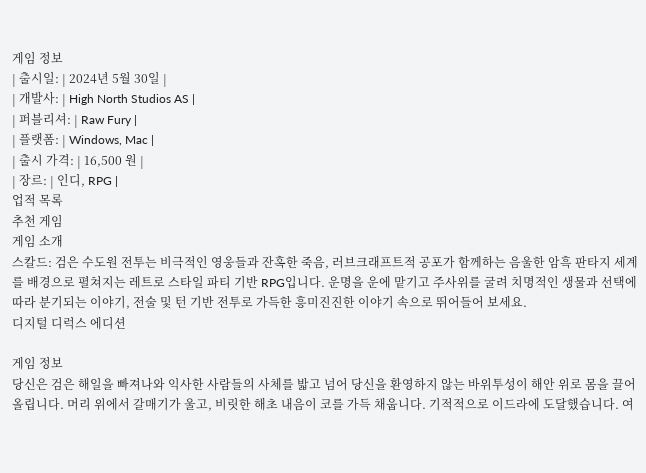게임 정보
| 출시일: | 2024년 5월 30일 |
| 개발사: | High North Studios AS |
| 퍼블리셔: | Raw Fury |
| 플랫폼: | Windows, Mac |
| 출시 가격: | 16,500 원 |
| 장르: | 인디, RPG |
업적 목록
추천 게임
게임 소개
스칼드: 검은 수도원 전투는 비극적인 영웅들과 잔혹한 죽음, 러브크래프트적 공포가 함께하는 음울한 암흑 판타지 세계를 배경으로 펼쳐지는 레트로 스타일 파티 기반 RPG입니다. 운명을 운에 맡기고 주사위를 굴려 치명적인 생물과 선택에 따라 분기되는 이야기, 전술 및 턴 기반 전투로 가득한 흥미진진한 이야기 속으로 뛰어들어 보세요.
디지털 디럭스 에디션

게임 정보
당신은 검은 해일을 빠져나와 익사한 사람들의 사체를 밟고 넘어 당신을 환영하지 않는 바위투성이 해안 위로 몸을 끌어올립니다. 머리 위에서 갈매기가 울고, 비릿한 해초 내음이 코를 가득 채웁니다. 기적적으로 이드라에 도달했습니다. 여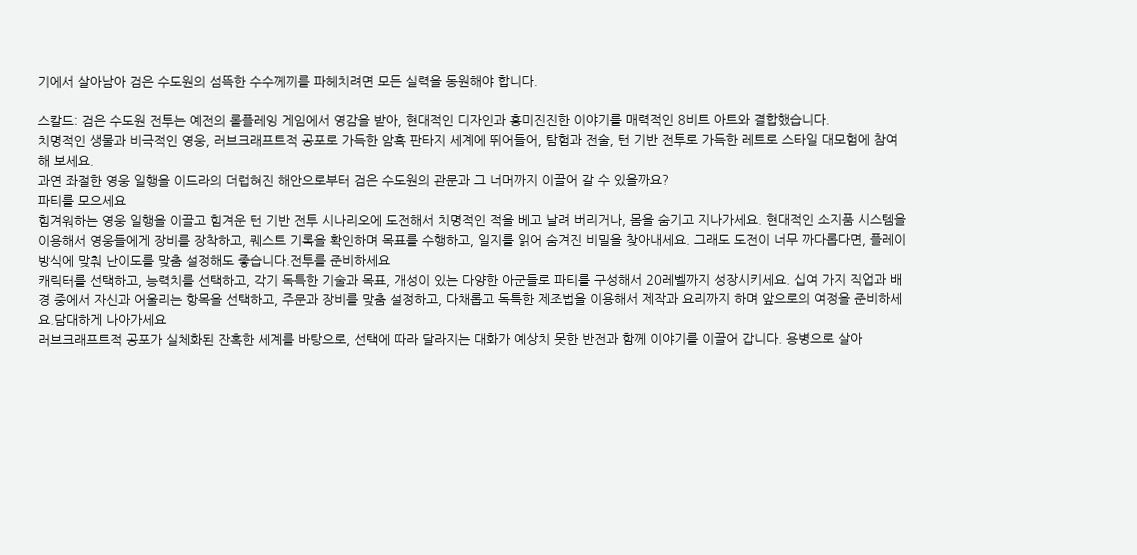기에서 살아남아 검은 수도원의 섬뜩한 수수께끼를 파헤치려면 모든 실력을 동원해야 합니다.

스칼드: 검은 수도원 전투는 예전의 롤플레잉 게임에서 영감을 받아, 현대적인 디자인과 흥미진진한 이야기를 매력적인 8비트 아트와 결합했습니다.
치명적인 생물과 비극적인 영웅, 러브크래프트적 공포로 가득한 암흑 판타지 세계에 뛰어들어, 탐험과 전술, 턴 기반 전투로 가득한 레트로 스타일 대모험에 참여해 보세요.
과연 좌절한 영웅 일행을 이드라의 더럽혀진 해안으로부터 검은 수도원의 관문과 그 너머까지 이끌어 갈 수 있을까요?
파티를 모으세요
힘겨워하는 영웅 일행을 이끌고 힘겨운 턴 기반 전투 시나리오에 도전해서 치명적인 적을 베고 날려 버리거나, 몸을 숨기고 지나가세요. 현대적인 소지품 시스템을 이용해서 영웅들에게 장비를 장착하고, 퀘스트 기록을 확인하며 목표를 수행하고, 일지를 읽어 숨겨진 비밀을 찾아내세요. 그래도 도전이 너무 까다롭다면, 플레이 방식에 맞춰 난이도를 맞춤 설정해도 좋습니다.전투를 준비하세요
캐릭터를 선택하고, 능력치를 선택하고, 각기 독특한 기술과 목표, 개성이 있는 다양한 아군들로 파티를 구성해서 20레벨까지 성장시키세요. 십여 가지 직업과 배경 중에서 자신과 어울리는 항목을 선택하고, 주문과 장비를 맞춤 설정하고, 다채롭고 독특한 제조법을 이용해서 제작과 요리까지 하며 앞으로의 여정을 준비하세요.담대하게 나아가세요
러브크래프트적 공포가 실체화된 잔혹한 세계를 바탕으로, 선택에 따라 달라지는 대화가 예상치 못한 반전과 함께 이야기를 이끌어 갑니다. 용병으로 살아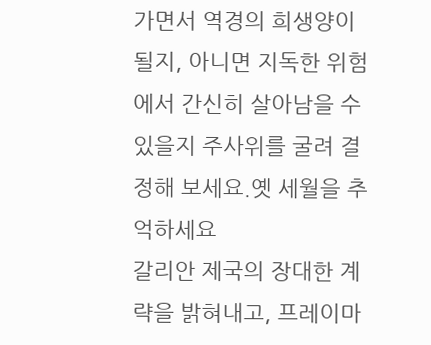가면서 역경의 희생양이 될지, 아니면 지독한 위험에서 간신히 살아남을 수 있을지 주사위를 굴려 결정해 보세요.옛 세월을 추억하세요
갈리안 제국의 장대한 계략을 밝혀내고, 프레이마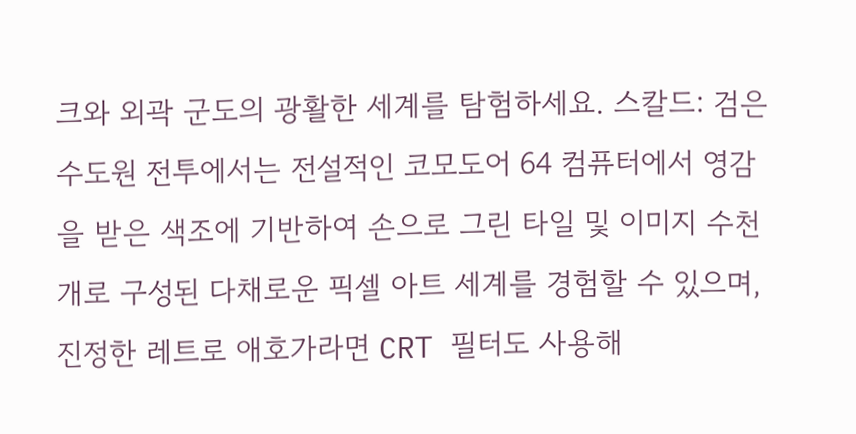크와 외곽 군도의 광활한 세계를 탐험하세요. 스칼드: 검은 수도원 전투에서는 전설적인 코모도어 64 컴퓨터에서 영감을 받은 색조에 기반하여 손으로 그린 타일 및 이미지 수천 개로 구성된 다채로운 픽셀 아트 세계를 경험할 수 있으며, 진정한 레트로 애호가라면 CRT 필터도 사용해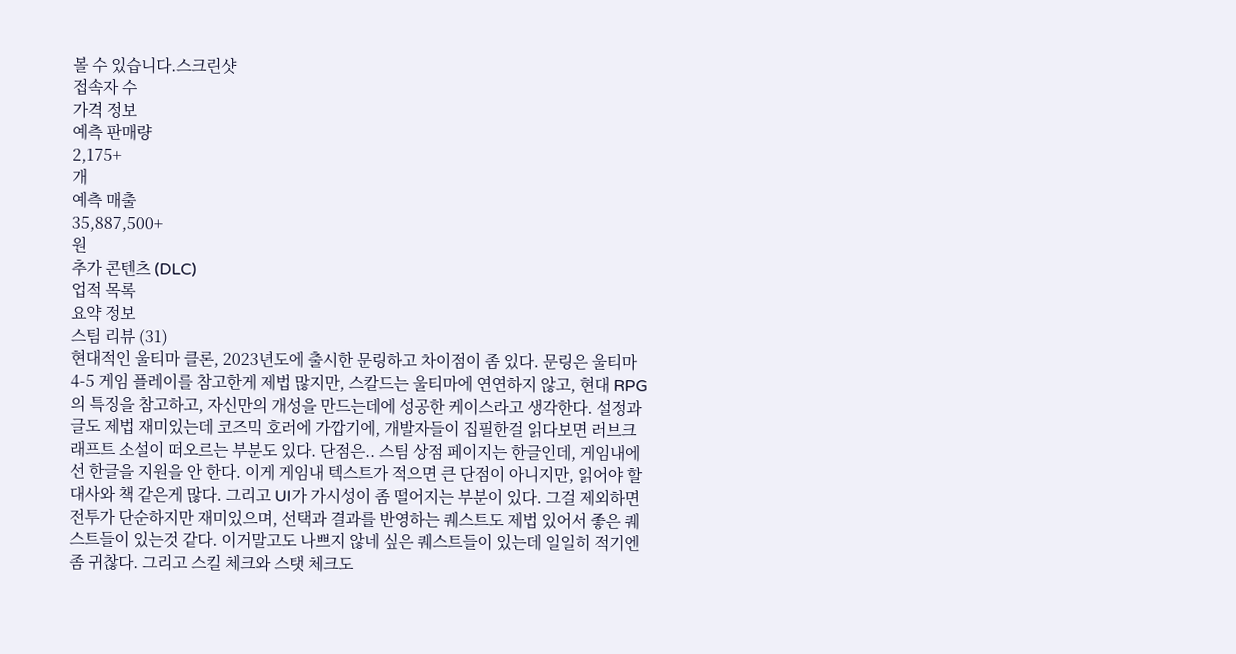볼 수 있습니다.스크린샷
접속자 수
가격 정보
예측 판매량
2,175+
개
예측 매출
35,887,500+
원
추가 콘텐츠 (DLC)
업적 목록
요약 정보
스팀 리뷰 (31)
현대적인 울티마 클론, 2023년도에 출시한 문링하고 차이점이 좀 있다. 문링은 울티마 4-5 게임 플레이를 참고한게 제법 많지만, 스칼드는 울티마에 연연하지 않고, 현대 RPG의 특징을 참고하고, 자신만의 개성을 만드는데에 성공한 케이스라고 생각한다. 설정과 글도 제법 재미있는데 코즈믹 호러에 가깝기에, 개발자들이 집필한걸 읽다보면 러브크래프트 소설이 떠오르는 부분도 있다. 단점은.. 스팀 상점 페이지는 한글인데, 게임내에선 한글을 지원을 안 한다. 이게 게임내 텍스트가 적으면 큰 단점이 아니지만, 읽어야 할 대사와 책 같은게 많다. 그리고 UI가 가시성이 좀 떨어지는 부분이 있다. 그걸 제외하면 전투가 단순하지만 재미있으며, 선택과 결과를 반영하는 퀘스트도 제법 있어서 좋은 퀘스트들이 있는것 같다. 이거말고도 나쁘지 않네 싶은 퀘스트들이 있는데 일일히 적기엔 좀 귀찮다. 그리고 스킬 체크와 스탯 체크도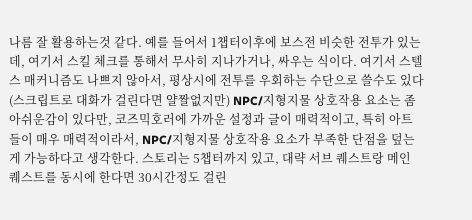나름 잘 활용하는것 같다. 예를 들어서 1챕터이후에 보스전 비슷한 전투가 있는데, 여기서 스킬 체크를 통해서 무사히 지나가거나, 싸우는 식이다. 여기서 스텔스 매커니즘도 나쁘지 않아서, 평상시에 전투를 우회하는 수단으로 쓸수도 있다 (스크립트로 대화가 걸린다면 얄짤없지만) NPC/지형지물 상호작용 요소는 좀 아쉬운감이 있다만, 코즈믹호러에 가까운 설정과 글이 매력적이고, 특히 아트들이 매우 매력적이라서, NPC/지형지물 상호작용 요소가 부족한 단점을 덮는게 가능하다고 생각한다. 스토리는 5챕터까지 있고, 대략 서브 퀘스트랑 메인 퀘스트를 동시에 한다면 30시간정도 걸린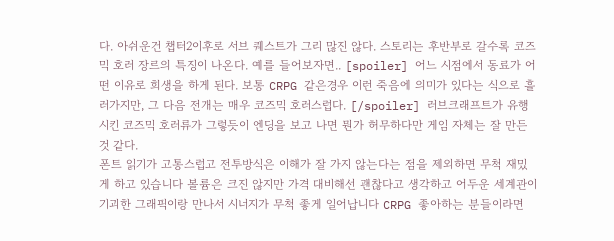다. 아쉬운건 챕터2이후로 서브 퀘스트가 그리 많진 않다. 스토리는 후반부로 갈수록 코즈믹 호러 장르의 특징이 나온다. 예를 들어보자면.. [spoiler] 어느 시점에서 동료가 어떤 이유로 희생을 하게 된다. 보통 CRPG 같은경우 이런 죽음에 의미가 있다는 식으로 흘러가지만, 그 다음 전개는 매우 코즈믹 호러스럽다. [/spoiler] 러브크래프트가 유행시킨 코즈믹 호러류가 그렇듯이 엔딩을 보고 나면 뭔가 허무하다만 게임 자체는 잘 만든것 같다.
폰트 읽기가 고통스럽고 전투방식은 이해가 잘 가지 않는다는 점을 제외하면 무척 재밌게 하고 있습니다 볼륨은 크진 않지만 가격 대비해선 괜찮다고 생각하고 어두운 세계관이 기괴한 그래픽이랑 만나서 시너지가 무척 좋게 일어납니다 CRPG 좋아하는 분들이라면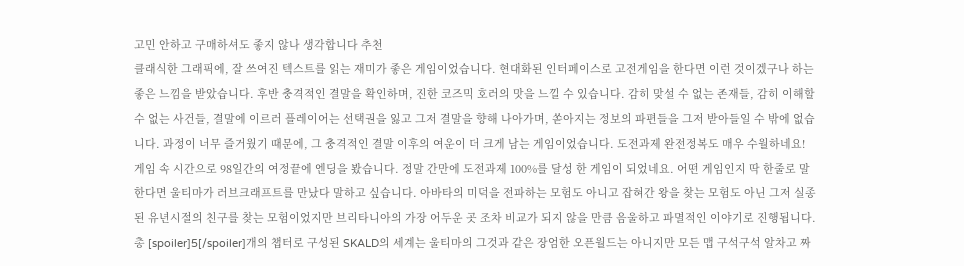고민 안하고 구매하셔도 좋지 않나 생각합니다 추천
클래식한 그래픽에, 잘 쓰여진 텍스트를 읽는 재미가 좋은 게임이었습니다. 현대화된 인터페이스로 고전게임을 한다면 이런 것이겠구나 하는 좋은 느낌을 받았습니다. 후반 충격적인 결말을 확인하며, 진한 코즈믹 호러의 맛을 느낄 수 있습니다. 감히 맞설 수 없는 존재들, 감히 이해할 수 없는 사건들, 결말에 이르러 플레이어는 선택권을 잃고 그저 결말을 향해 나아가며, 쏟아지는 정보의 파편들을 그저 받아들일 수 밖에 없습니다. 과정이 너무 즐거웠기 때문에, 그 충격적인 결말 이후의 여운이 더 크게 남는 게임이었습니다. 도전과제 완전정복도 매우 수월하네요!
게임 속 시간으로 98일간의 여정끝에 엔딩을 봤습니다. 정말 간만에 도전과제 100%를 달성 한 게임이 되었네요. 어떤 게임인지 딱 한줄로 말한다면 울티마가 러브크래프트를 만났다 말하고 싶습니다. 아바타의 미덕을 전파하는 모험도 아니고 잡혀간 왕을 찾는 모험도 아닌 그저 실종된 유년시절의 친구를 찾는 모험이었지만 브리타니아의 가장 어두운 곳 조차 비교가 되지 않을 만큼 음울하고 파멸적인 이야기로 진행됩니다. 총 [spoiler]5[/spoiler]개의 챕터로 구성된 SKALD의 세계는 울티마의 그것과 같은 장엄한 오픈월드는 아니지만 모든 맵 구석구석 알차고 짜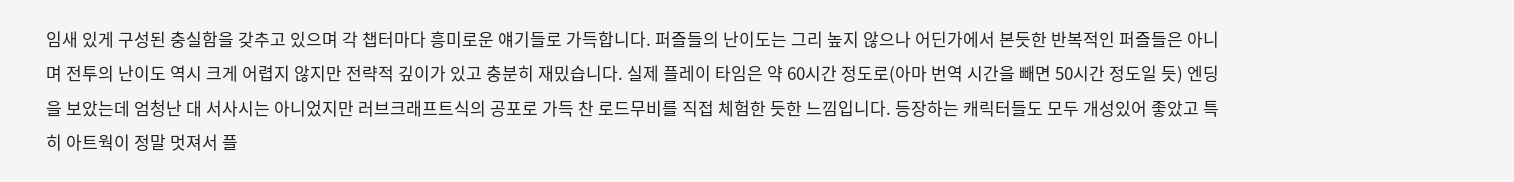임새 있게 구성된 충실함을 갖추고 있으며 각 챕터마다 흥미로운 얘기들로 가득합니다. 퍼즐들의 난이도는 그리 높지 않으나 어딘가에서 본듯한 반복적인 퍼즐들은 아니며 전투의 난이도 역시 크게 어렵지 않지만 전략적 깊이가 있고 충분히 재밌습니다. 실제 플레이 타임은 약 60시간 정도로(아마 번역 시간을 빼면 50시간 정도일 듯) 엔딩을 보았는데 엄청난 대 서사시는 아니었지만 러브크래프트식의 공포로 가득 찬 로드무비를 직접 체험한 듯한 느낌입니다. 등장하는 캐릭터들도 모두 개성있어 좋았고 특히 아트웍이 정말 멋져서 플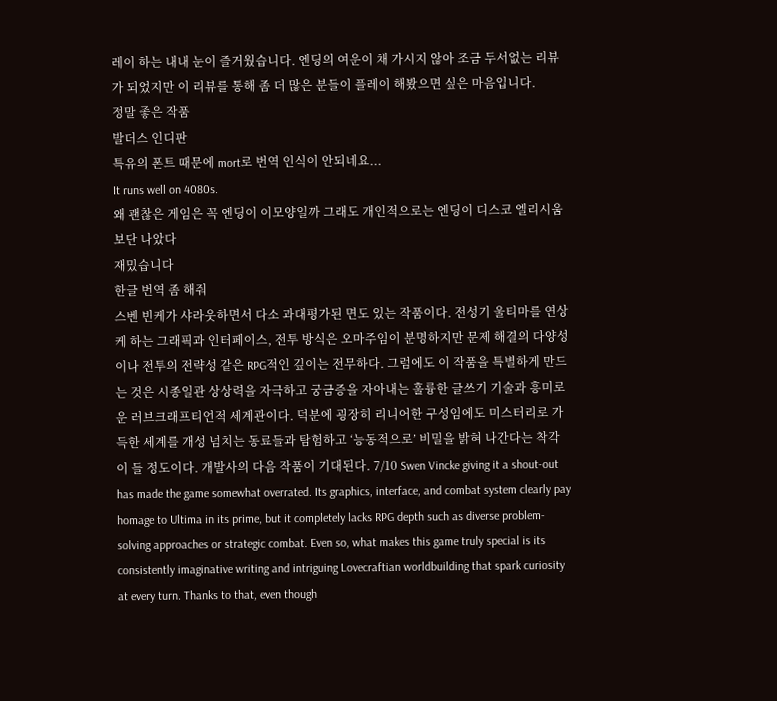레이 하는 내내 눈이 즐거웠습니다. 엔딩의 여운이 채 가시지 않아 조금 두서없는 리뷰가 되었지만 이 리뷰를 통해 좀 더 많은 분들이 플레이 해봤으면 싶은 마음입니다.
정말 좋은 작품
발더스 인디판
특유의 폰트 때문에 mort로 번역 인식이 안되네요...
It runs well on 4080s.
왜 괜찮은 게임은 꼭 엔딩이 이모양일까 그래도 개인적으로는 엔딩이 디스코 엘리시움보단 나았다
재밌습니다
한글 번역 좀 해줘
스벤 빈케가 샤라웃하면서 다소 과대평가된 면도 있는 작품이다. 전성기 울티마를 연상케 하는 그래픽과 인터페이스, 전투 방식은 오마주임이 분명하지만 문제 해결의 다양성이나 전투의 전략성 같은 RPG적인 깊이는 전무하다. 그럼에도 이 작품을 특별하게 만드는 것은 시종일관 상상력을 자극하고 궁금증을 자아내는 훌륭한 글쓰기 기술과 흥미로운 러브크래프티언적 세계관이다. 덕분에 굉장히 리니어한 구성임에도 미스터리로 가득한 세계를 개성 넘치는 동료들과 탐험하고 ‘능동적으로’ 비밀을 밝혀 나간다는 착각이 들 정도이다. 개발사의 다음 작품이 기대된다. 7/10 Swen Vincke giving it a shout-out has made the game somewhat overrated. Its graphics, interface, and combat system clearly pay homage to Ultima in its prime, but it completely lacks RPG depth such as diverse problem-solving approaches or strategic combat. Even so, what makes this game truly special is its consistently imaginative writing and intriguing Lovecraftian worldbuilding that spark curiosity at every turn. Thanks to that, even though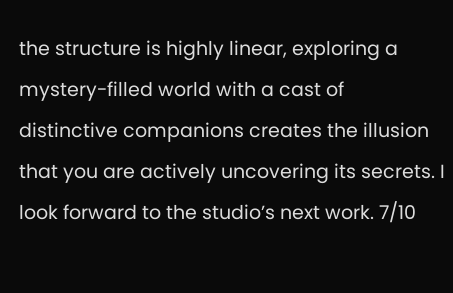the structure is highly linear, exploring a mystery-filled world with a cast of distinctive companions creates the illusion that you are actively uncovering its secrets. I look forward to the studio’s next work. 7/10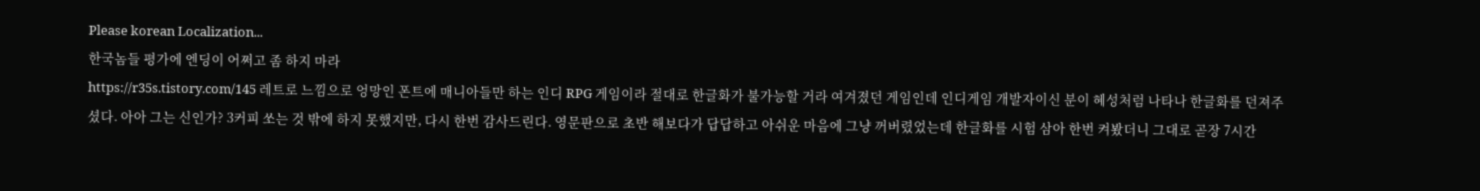Please korean Localization...
한국놈들 평가에 엔딩이 어쩌고 좀 하지 마라
https://r35s.tistory.com/145 레트로 느낌으로 엉망인 폰트에 매니아들만 하는 인디 RPG 게임이라 절대로 한글화가 불가능할 거라 여겨졌던 게임인데 인디게임 개발자이신 분이 혜성처럼 나타나 한글화를 던져주셨다. 아아 그는 신인가? 3커피 쏘는 것 밖에 하지 못했지만, 다시 한번 감사드린다. 영문판으로 초반 해보다가 답답하고 아쉬운 마음에 그냥 꺼버렸었는데 한글화를 시험 삼아 한번 켜봤더니 그대로 곧장 7시간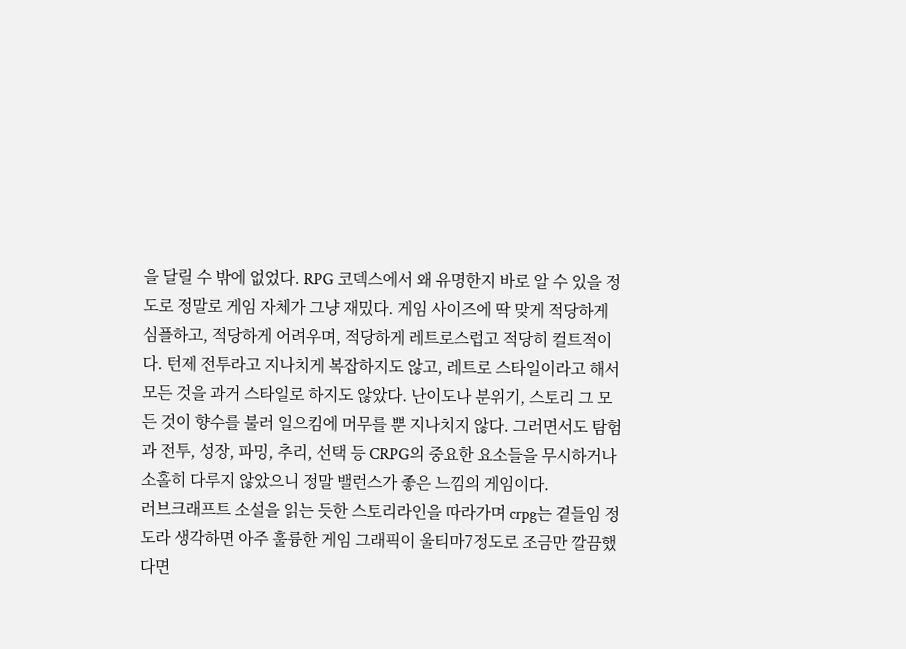을 달릴 수 밖에 없었다. RPG 코덱스에서 왜 유명한지 바로 알 수 있을 정도로 정말로 게임 자체가 그냥 재밌다. 게임 사이즈에 딱 맞게 적당하게 심플하고, 적당하게 어려우며, 적당하게 레트로스럽고 적당히 컬트적이다. 턴제 전투라고 지나치게 복잡하지도 않고, 레트로 스타일이라고 해서 모든 것을 과거 스타일로 하지도 않았다. 난이도나 분위기, 스토리 그 모든 것이 향수를 불러 일으킴에 머무를 뿐 지나치지 않다. 그러면서도 탐험과 전투, 성장, 파밍, 추리, 선택 등 CRPG의 중요한 요소들을 무시하거나 소홀히 다루지 않았으니 정말 밸런스가 좋은 느낌의 게임이다.
러브크래프트 소설을 읽는 듯한 스토리라인을 따라가며 crpg는 곁들임 정도라 생각하면 아주 훌륭한 게임 그래픽이 울티마7정도로 조금만 깔끔했다면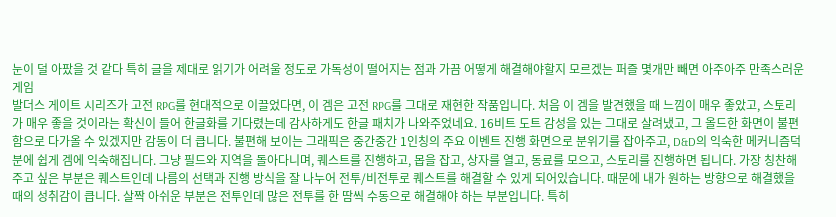눈이 덜 아팠을 것 같다 특히 글을 제대로 읽기가 어려울 정도로 가독성이 떨어지는 점과 가끔 어떻게 해결해야할지 모르겠는 퍼즐 몇개만 빼면 아주아주 만족스러운 게임
발더스 게이트 시리즈가 고전 RPG를 현대적으로 이끌었다면, 이 겜은 고전 RPG를 그대로 재현한 작품입니다. 처음 이 겜을 발견했을 때 느낌이 매우 좋았고, 스토리가 매우 좋을 것이라는 확신이 들어 한글화를 기다렸는데 감사하게도 한글 패치가 나와주었네요. 16비트 도트 감성을 있는 그대로 살려냈고, 그 올드한 화면이 불편함으로 다가올 수 있겠지만 감동이 더 큽니다. 불편해 보이는 그래픽은 중간중간 1인칭의 주요 이벤트 진행 화면으로 분위기를 잡아주고, D&D의 익숙한 메커니즘덕분에 쉽게 겜에 익숙해집니다. 그냥 필드와 지역을 돌아다니며, 퀘스트를 진행하고, 몹을 잡고, 상자를 열고, 동료를 모으고, 스토리를 진행하면 됩니다. 가장 칭찬해주고 싶은 부분은 퀘스트인데 나름의 선택과 진행 방식을 잘 나누어 전투/비전투로 퀘스트를 해결할 수 있게 되어있습니다. 때문에 내가 원하는 방향으로 해결했을 때의 성취감이 큽니다. 살짝 아쉬운 부분은 전투인데 많은 전투를 한 땀씩 수동으로 해결해야 하는 부분입니다. 특히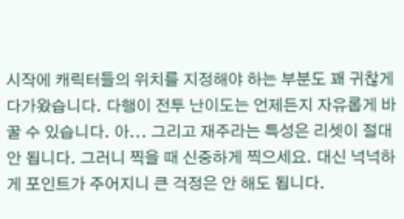시작에 캐릭터들의 위치를 지정해야 하는 부분도 꽤 귀찮게 다가왔습니다. 다행이 전투 난이도는 언제든지 자유롭게 바꿀 수 있습니다. 아... 그리고 재주라는 특성은 리셋이 절대 안 됩니다. 그러니 찍을 때 신중하게 찍으세요. 대신 넉넉하게 포인트가 주어지니 큰 걱정은 안 해도 됩니다.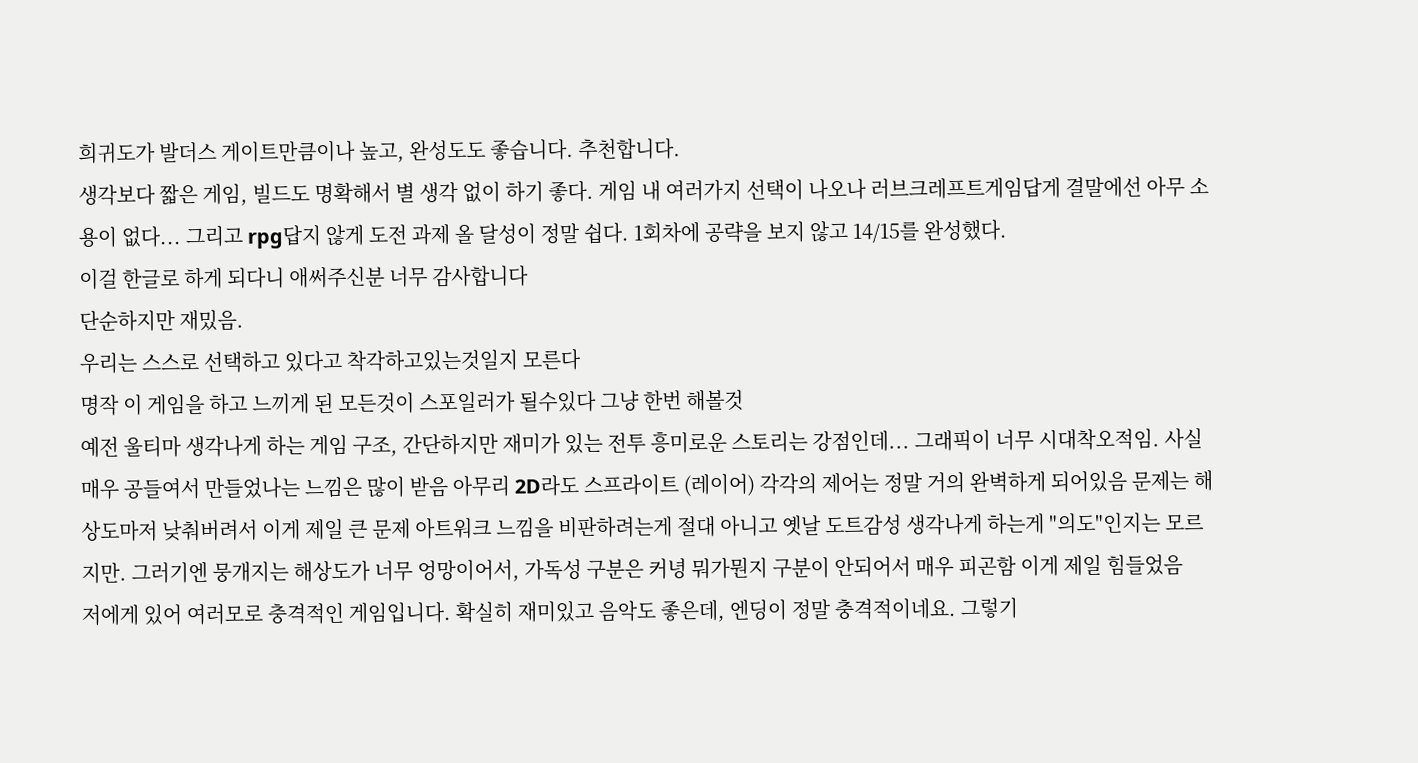희귀도가 발더스 게이트만큼이나 높고, 완성도도 좋습니다. 추천합니다.
생각보다 짧은 게임, 빌드도 명확해서 별 생각 없이 하기 좋다. 게임 내 여러가지 선택이 나오나 러브크레프트게임답게 결말에선 아무 소용이 없다... 그리고 rpg답지 않게 도전 과제 올 달성이 정말 쉽다. 1회차에 공략을 보지 않고 14/15를 완성했다.
이걸 한글로 하게 되다니 애써주신분 너무 감사합니다
단순하지만 재밌음.
우리는 스스로 선택하고 있다고 착각하고있는것일지 모른다
명작 이 게임을 하고 느끼게 된 모든것이 스포일러가 될수있다 그냥 한번 해볼것
예전 울티마 생각나게 하는 게임 구조, 간단하지만 재미가 있는 전투 흥미로운 스토리는 강점인데... 그래픽이 너무 시대착오적임. 사실 매우 공들여서 만들었나는 느낌은 많이 받음 아무리 2D라도 스프라이트 (레이어) 각각의 제어는 정말 거의 완벽하게 되어있음 문제는 해상도마저 낮춰버려서 이게 제일 큰 문제 아트워크 느낌을 비판하려는게 절대 아니고 옛날 도트감성 생각나게 하는게 "의도"인지는 모르지만. 그러기엔 뭉개지는 해상도가 너무 엉망이어서, 가독성 구분은 커녕 뭐가뭔지 구분이 안되어서 매우 피곤함 이게 제일 힘들었음
저에게 있어 여러모로 충격적인 게임입니다. 확실히 재미있고 음악도 좋은데, 엔딩이 정말 충격적이네요. 그렇기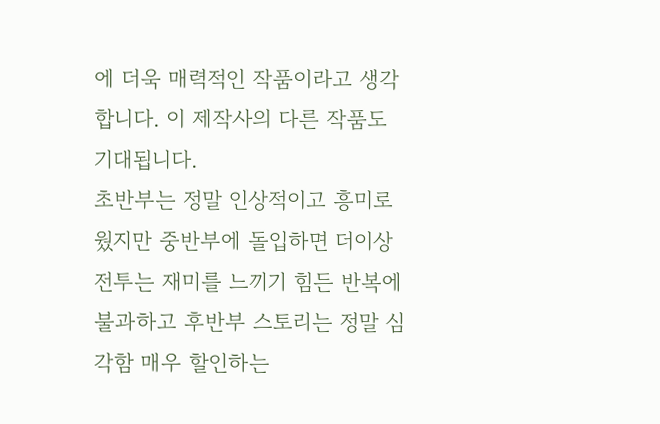에 더욱 매력적인 작품이라고 생각합니다. 이 제작사의 다른 작품도 기대됩니다.
초반부는 정말 인상적이고 흥미로웠지만 중반부에 돌입하면 더이상 전투는 재미를 느끼기 힘든 반복에 불과하고 후반부 스토리는 정말 심각함 매우 할인하는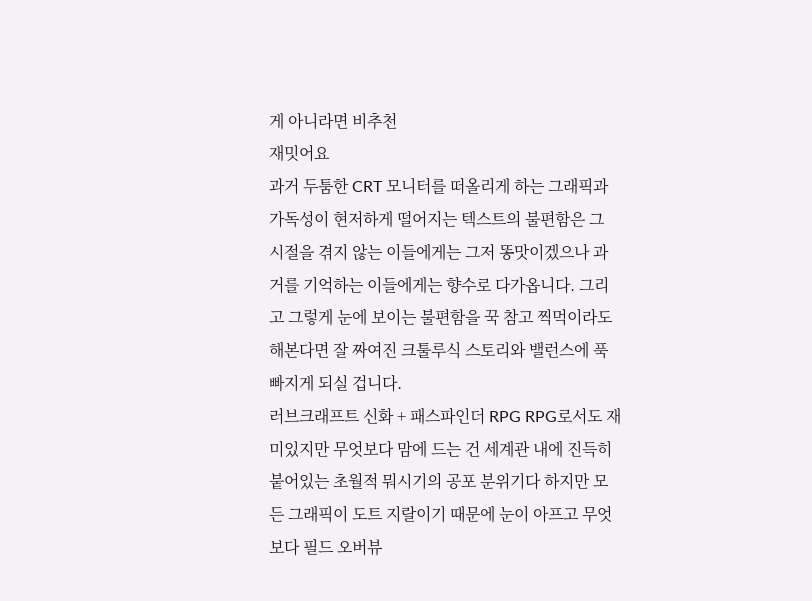게 아니라면 비추천
재밋어요
과거 두툼한 CRT 모니터를 떠올리게 하는 그래픽과 가독성이 현저하게 떨어지는 텍스트의 불편함은 그 시절을 겪지 않는 이들에게는 그저 똥맛이겠으나 과거를 기억하는 이들에게는 향수로 다가옵니다. 그리고 그렇게 눈에 보이는 불편함을 꾹 참고 찍먹이라도 해본다면 잘 짜여진 크툴루식 스토리와 밸런스에 푹 빠지게 되실 겁니다.
러브크래프트 신화 + 패스파인더 RPG RPG로서도 재미있지만 무엇보다 맘에 드는 건 세계관 내에 진득히 붙어있는 초월적 뭐시기의 공포 분위기다 하지만 모든 그래픽이 도트 지랄이기 때문에 눈이 아프고 무엇보다 필드 오버뷰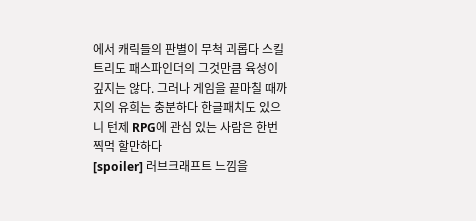에서 캐릭들의 판별이 무척 괴롭다 스킬 트리도 패스파인더의 그것만큼 육성이 깊지는 않다. 그러나 게임을 끝마칠 때까지의 유희는 충분하다 한글패치도 있으니 턴제 RPG에 관심 있는 사람은 한번 찍먹 할만하다
[spoiler] 러브크래프트 느낌을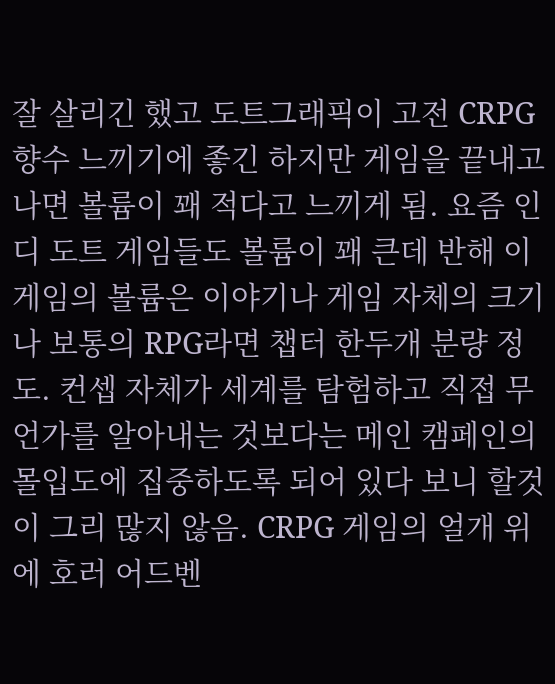잘 살리긴 했고 도트그래픽이 고전 CRPG 향수 느끼기에 좋긴 하지만 게임을 끝내고 나면 볼륨이 꽤 적다고 느끼게 됨. 요즘 인디 도트 게임들도 볼륨이 꽤 큰데 반해 이 게임의 볼륨은 이야기나 게임 자체의 크기나 보통의 RPG라면 챕터 한두개 분량 정도. 컨셉 자체가 세계를 탐험하고 직접 무언가를 알아내는 것보다는 메인 캠페인의 몰입도에 집중하도록 되어 있다 보니 할것이 그리 많지 않음. CRPG 게임의 얼개 위에 호러 어드벤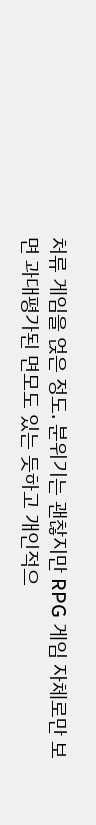처류 게임을 얹은 정도. 분위기는 괜찮지만 RPG 게임 자체로만 보면 과대평가된 면모도 있는 듯하고 개인적으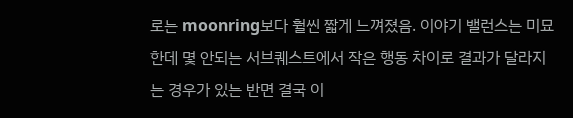로는 moonring보다 훨씬 짧게 느껴졌음. 이야기 밸런스는 미묘한데 몇 안되는 서브퀘스트에서 작은 행동 차이로 결과가 달라지는 경우가 있는 반면 결국 이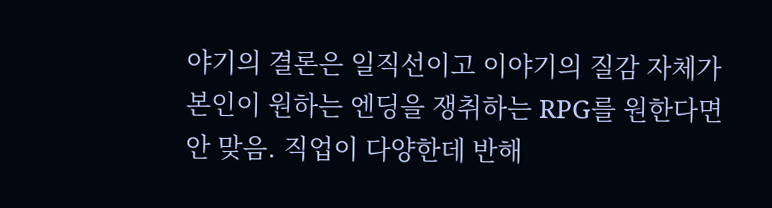야기의 결론은 일직선이고 이야기의 질감 자체가 본인이 원하는 엔딩을 쟁취하는 RPG를 원한다면 안 맞음. 직업이 다양한데 반해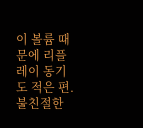이 볼륨 때문에 리플레이 동기도 적은 편. 불친절한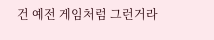건 예전 게임처럼 그런거라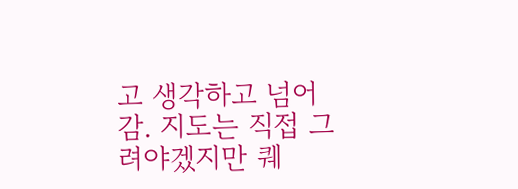고 생각하고 넘어감. 지도는 직접 그려야겠지만 퀘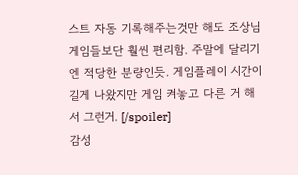스트 자동 기록해주는것만 해도 조상님 게임들보단 훨씬 편리함. 주말에 달리기엔 적당한 분량인듯. 게임플레이 시간이 길게 나왔지만 게임 켜놓고 다른 거 해서 그런거. [/spoiler]
감성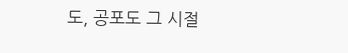도, 공포도 그 시절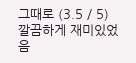그때로 (3.5 / 5)
깔끔하게 재미있었음